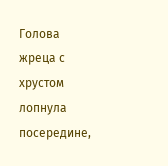Голова жреца с хрустом лопнула посередине,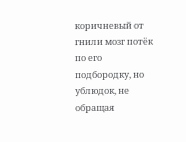коричневый от гнили мозг потёк по его подбородку, но ублюдок, не обращая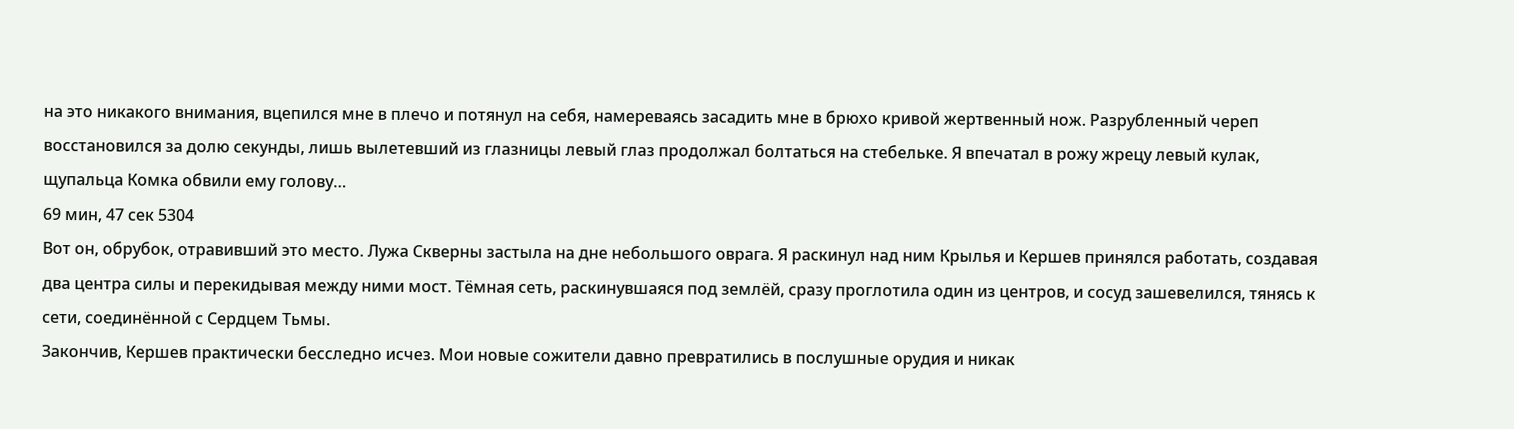на это никакого внимания, вцепился мне в плечо и потянул на себя, намереваясь засадить мне в брюхо кривой жертвенный нож. Разрубленный череп восстановился за долю секунды, лишь вылетевший из глазницы левый глаз продолжал болтаться на стебельке. Я впечатал в рожу жрецу левый кулак, щупальца Комка обвили ему голову…
69 мин, 47 сек 5304
Вот он, обрубок, отравивший это место. Лужа Скверны застыла на дне небольшого оврага. Я раскинул над ним Крылья и Кершев принялся работать, создавая два центра силы и перекидывая между ними мост. Тёмная сеть, раскинувшаяся под землёй, сразу проглотила один из центров, и сосуд зашевелился, тянясь к сети, соединённой с Сердцем Тьмы.
Закончив, Кершев практически бесследно исчез. Мои новые сожители давно превратились в послушные орудия и никак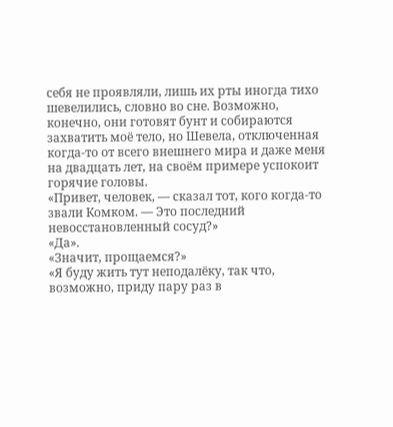себя не проявляли, лишь их рты иногда тихо шевелились, словно во сне. Возможно, конечно, они готовят бунт и собираются захватить моё тело, но Шевела, отключенная когда-то от всего внешнего мира и даже меня на двадцать лет, на своём примере успокоит горячие головы.
«Привет, человек, — сказал тот, кого когда-то звали Комком. — Это последний невосстановленный сосуд?»
«Да».
«Значит, прощаемся?»
«Я буду жить тут неподалёку, так что, возможно, приду пару раз в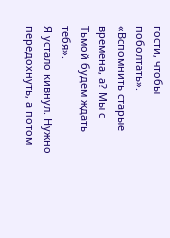гости, чтобы поболтать».
«Вспомнить старые времена, а? Мы с Тьмой будем ждать тебя».
Я устало кивнул. Нужно передохнуть, а потом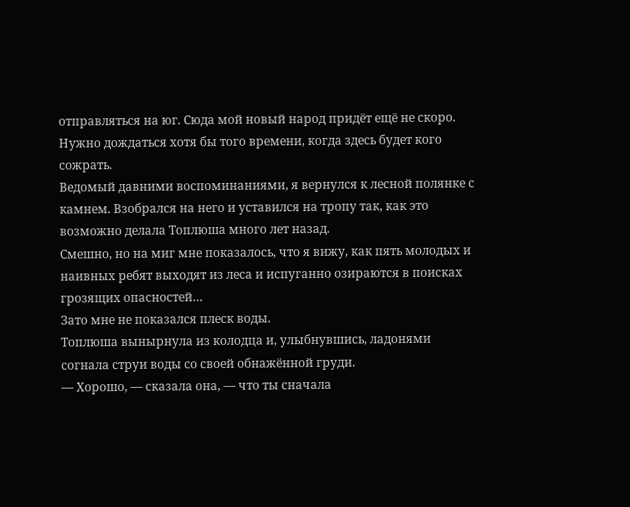отправляться на юг. Сюда мой новый народ придёт ещё не скоро. Нужно дождаться хотя бы того времени, когда здесь будет кого сожрать.
Ведомый давними воспоминаниями, я вернулся к лесной полянке с камнем. Взобрался на него и уставился на тропу так, как это возможно делала Топлюша много лет назад.
Смешно, но на миг мне показалось, что я вижу, как пять молодых и наивных ребят выходят из леса и испуганно озираются в поисках грозящих опасностей…
Зато мне не показался плеск воды.
Топлюша вынырнула из колодца и, улыбнувшись, ладонями согнала струи воды со своей обнажённой груди.
— Хорошо, — сказала она, — что ты сначала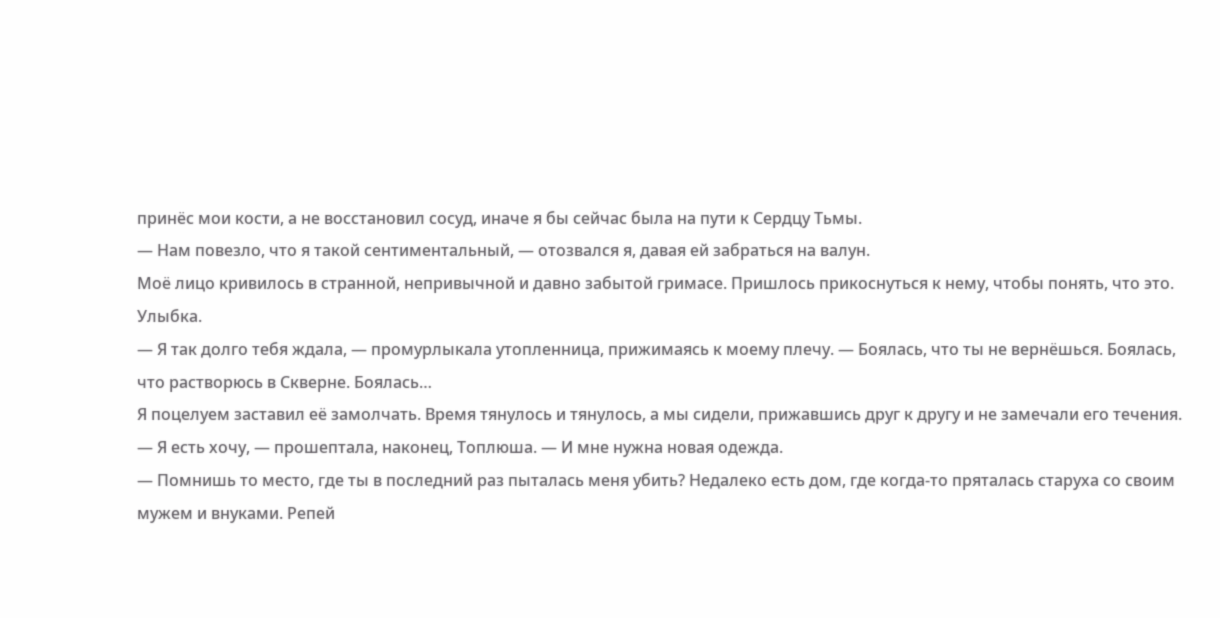принёс мои кости, а не восстановил сосуд, иначе я бы сейчас была на пути к Сердцу Тьмы.
— Нам повезло, что я такой сентиментальный, — отозвался я, давая ей забраться на валун.
Моё лицо кривилось в странной, непривычной и давно забытой гримасе. Пришлось прикоснуться к нему, чтобы понять, что это.
Улыбка.
— Я так долго тебя ждала, — промурлыкала утопленница, прижимаясь к моему плечу. — Боялась, что ты не вернёшься. Боялась, что растворюсь в Скверне. Боялась…
Я поцелуем заставил её замолчать. Время тянулось и тянулось, а мы сидели, прижавшись друг к другу и не замечали его течения.
— Я есть хочу, — прошептала, наконец, Топлюша. — И мне нужна новая одежда.
— Помнишь то место, где ты в последний раз пыталась меня убить? Недалеко есть дом, где когда-то пряталась старуха со своим мужем и внуками. Репей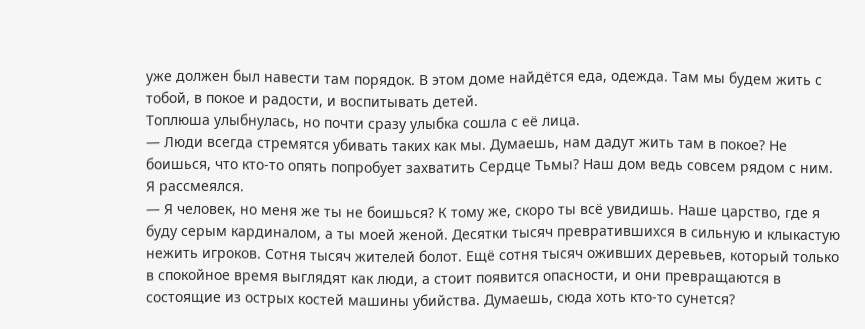уже должен был навести там порядок. В этом доме найдётся еда, одежда. Там мы будем жить с тобой, в покое и радости, и воспитывать детей.
Топлюша улыбнулась, но почти сразу улыбка сошла с её лица.
— Люди всегда стремятся убивать таких как мы. Думаешь, нам дадут жить там в покое? Не боишься, что кто-то опять попробует захватить Сердце Тьмы? Наш дом ведь совсем рядом с ним.
Я рассмеялся.
— Я человек, но меня же ты не боишься? К тому же, скоро ты всё увидишь. Наше царство, где я буду серым кардиналом, а ты моей женой. Десятки тысяч превратившихся в сильную и клыкастую нежить игроков. Сотня тысяч жителей болот. Ещё сотня тысяч оживших деревьев, который только в спокойное время выглядят как люди, а стоит появится опасности, и они превращаются в состоящие из острых костей машины убийства. Думаешь, сюда хоть кто-то сунется?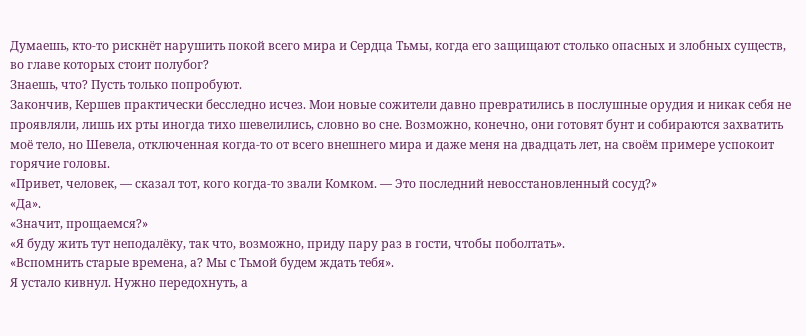Думаешь, кто-то рискнёт нарушить покой всего мира и Сердца Тьмы, когда его защищают столько опасных и злобных существ, во главе которых стоит полубог?
Знаешь, что? Пусть только попробуют.
Закончив, Кершев практически бесследно исчез. Мои новые сожители давно превратились в послушные орудия и никак себя не проявляли, лишь их рты иногда тихо шевелились, словно во сне. Возможно, конечно, они готовят бунт и собираются захватить моё тело, но Шевела, отключенная когда-то от всего внешнего мира и даже меня на двадцать лет, на своём примере успокоит горячие головы.
«Привет, человек, — сказал тот, кого когда-то звали Комком. — Это последний невосстановленный сосуд?»
«Да».
«Значит, прощаемся?»
«Я буду жить тут неподалёку, так что, возможно, приду пару раз в гости, чтобы поболтать».
«Вспомнить старые времена, а? Мы с Тьмой будем ждать тебя».
Я устало кивнул. Нужно передохнуть, а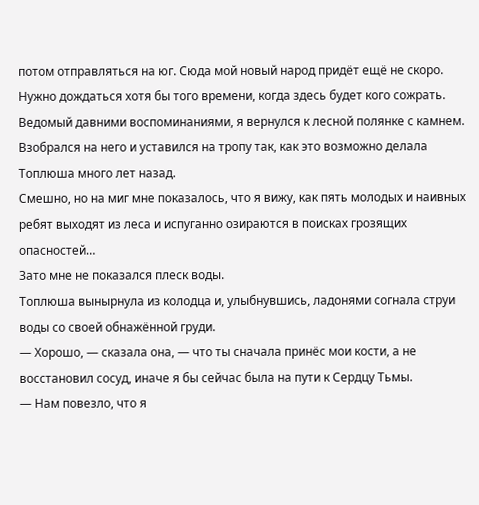потом отправляться на юг. Сюда мой новый народ придёт ещё не скоро. Нужно дождаться хотя бы того времени, когда здесь будет кого сожрать.
Ведомый давними воспоминаниями, я вернулся к лесной полянке с камнем. Взобрался на него и уставился на тропу так, как это возможно делала Топлюша много лет назад.
Смешно, но на миг мне показалось, что я вижу, как пять молодых и наивных ребят выходят из леса и испуганно озираются в поисках грозящих опасностей…
Зато мне не показался плеск воды.
Топлюша вынырнула из колодца и, улыбнувшись, ладонями согнала струи воды со своей обнажённой груди.
— Хорошо, — сказала она, — что ты сначала принёс мои кости, а не восстановил сосуд, иначе я бы сейчас была на пути к Сердцу Тьмы.
— Нам повезло, что я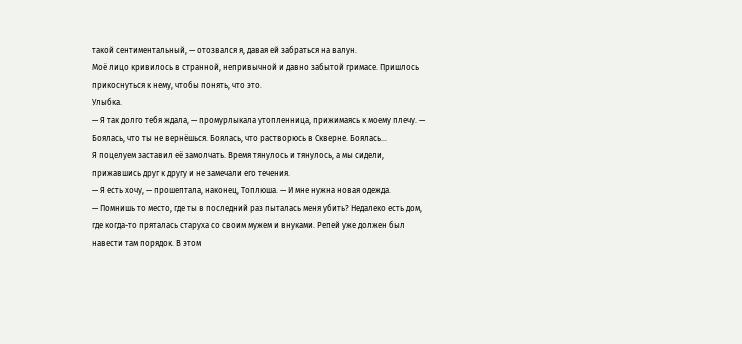такой сентиментальный, — отозвался я, давая ей забраться на валун.
Моё лицо кривилось в странной, непривычной и давно забытой гримасе. Пришлось прикоснуться к нему, чтобы понять, что это.
Улыбка.
— Я так долго тебя ждала, — промурлыкала утопленница, прижимаясь к моему плечу. — Боялась, что ты не вернёшься. Боялась, что растворюсь в Скверне. Боялась…
Я поцелуем заставил её замолчать. Время тянулось и тянулось, а мы сидели, прижавшись друг к другу и не замечали его течения.
— Я есть хочу, — прошептала, наконец, Топлюша. — И мне нужна новая одежда.
— Помнишь то место, где ты в последний раз пыталась меня убить? Недалеко есть дом, где когда-то пряталась старуха со своим мужем и внуками. Репей уже должен был навести там порядок. В этом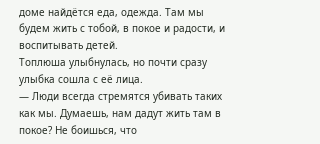доме найдётся еда, одежда. Там мы будем жить с тобой, в покое и радости, и воспитывать детей.
Топлюша улыбнулась, но почти сразу улыбка сошла с её лица.
— Люди всегда стремятся убивать таких как мы. Думаешь, нам дадут жить там в покое? Не боишься, что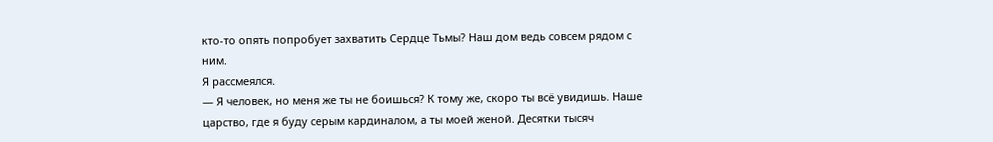кто-то опять попробует захватить Сердце Тьмы? Наш дом ведь совсем рядом с ним.
Я рассмеялся.
— Я человек, но меня же ты не боишься? К тому же, скоро ты всё увидишь. Наше царство, где я буду серым кардиналом, а ты моей женой. Десятки тысяч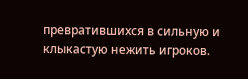превратившихся в сильную и клыкастую нежить игроков.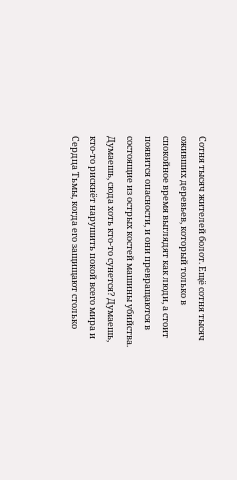Сотня тысяч жителей болот. Ещё сотня тысяч оживших деревьев, который только в спокойное время выглядят как люди, а стоит появится опасности, и они превращаются в состоящие из острых костей машины убийства. Думаешь, сюда хоть кто-то сунется? Думаешь, кто-то рискнёт нарушить покой всего мира и Сердца Тьмы, когда его защищают столько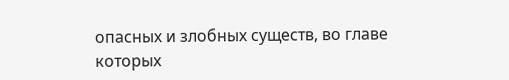опасных и злобных существ, во главе которых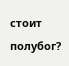стоит полубог?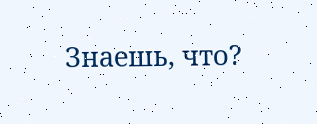Знаешь, что?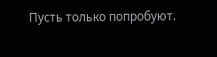Пусть только попробуют.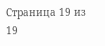Страница 19 из 19